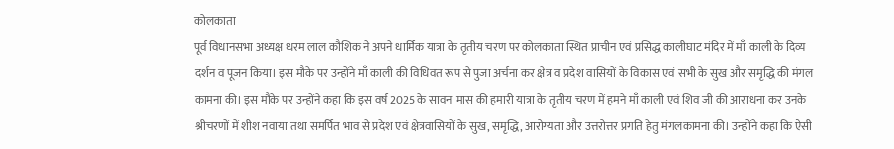कोलकाता
पूर्व विधानसभा अध्यक्ष धरम लाल कौशिक ने अपने धार्मिक यात्रा के तृतीय चरण पर कोलकाता स्थित प्राचीन एवं प्रसिद्ध कालीघाट मंदिर में माँ काली के दिव्य दर्शन व पूजन किया। इस मौके पर उन्होंने माँ काली की विधिवत रूप से पुजा अर्चना कर क्षेत्र व प्रदेश वासियों के विकास एवं सभी के सुख और समृद्धि की मंगल कामना की। इस मौके पर उन्होंने कहा कि इस वर्ष 2025 के सावन मास की हमारी यात्रा के तृतीय चरण में हमने माँ काली एवं शिव जी की आराधना कर उनके श्रीचरणों में शीश नवाया तथा समर्पित भाव से प्रदेश एवं क्षेत्रवासियों के सुख, समृद्धि, आरोग्यता और उत्तरोत्तर प्रगति हेतु मंगलकामना की। उन्होंने कहा कि ऐसी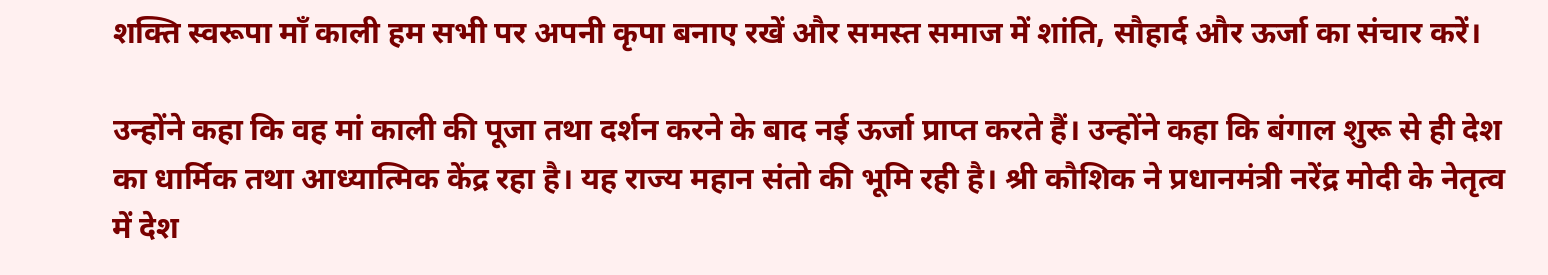शक्ति स्वरूपा माँ काली हम सभी पर अपनी कृपा बनाए रखें और समस्त समाज में शांति, सौहार्द और ऊर्जा का संचार करें।

उन्होंने कहा कि वह मां काली की पूजा तथा दर्शन करने के बाद नई ऊर्जा प्राप्त करते हैं। उन्होंने कहा कि बंगाल शुरू से ही देश का धार्मिक तथा आध्यात्मिक केंद्र रहा है। यह राज्य महान संतो की भूमि रही है। श्री कौशिक ने प्रधानमंत्री नरेंद्र मोदी के नेतृत्व में देश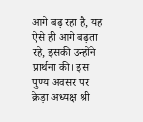आगे बढ़ रहा है, यह ऐसे ही आगे बढ़ता रहे, इसकी उन्होंने प्रार्थना की। इस पुण्य अवसर पर क्रेड़ा अध्यक्ष श्री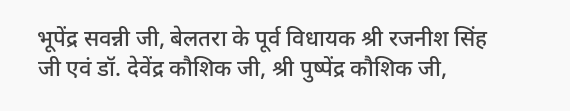भूपेंद्र सवन्नी जी, बेलतरा के पूर्व विधायक श्री रजनीश सिंह जी एवं डॉ. देवेंद्र कौशिक जी, श्री पुष्पेंद्र कौशिक जी,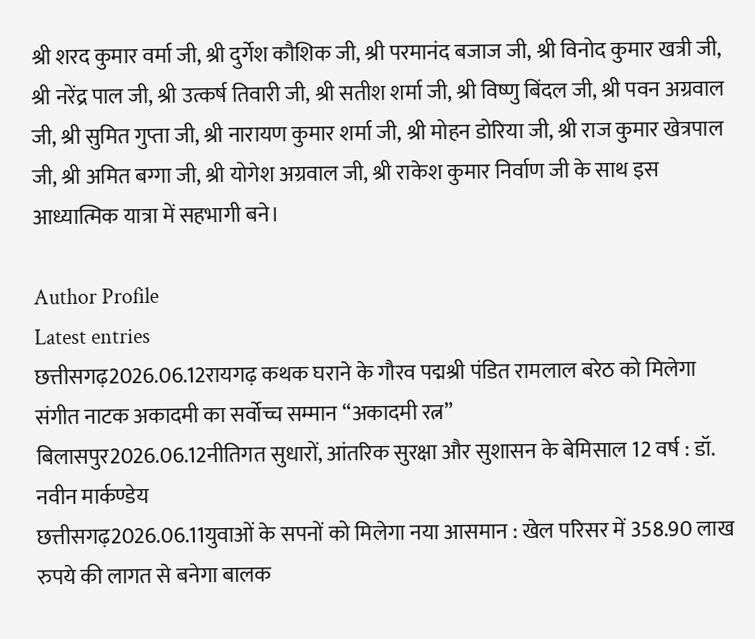श्री शरद कुमार वर्मा जी, श्री दुर्गेश कौशिक जी, श्री परमानंद बजाज जी, श्री विनोद कुमार खत्री जी, श्री नरेंद्र पाल जी, श्री उत्कर्ष तिवारी जी, श्री सतीश शर्मा जी, श्री विष्णु बिंदल जी, श्री पवन अग्रवाल जी, श्री सुमित गुप्ता जी, श्री नारायण कुमार शर्मा जी, श्री मोहन डोरिया जी, श्री राज कुमार खेत्रपाल जी, श्री अमित बग्गा जी, श्री योगेश अग्रवाल जी, श्री राकेश कुमार निर्वाण जी के साथ इस आध्यात्मिक यात्रा में सहभागी बने।

Author Profile
Latest entries
छत्तीसगढ़2026.06.12रायगढ़ कथक घराने के गौरव पद्मश्री पंडित रामलाल बरेठ को मिलेगा संगीत नाटक अकादमी का सर्वोच्च सम्मान “अकादमी रत्न”
बिलासपुर2026.06.12नीतिगत सुधारों, आंतरिक सुरक्षा और सुशासन के बेमिसाल 12 वर्ष : डॉ. नवीन मार्कण्डेय
छत्तीसगढ़2026.06.11युवाओं के सपनों को मिलेगा नया आसमान : खेल परिसर में 358.90 लाख रुपये की लागत से बनेगा बालक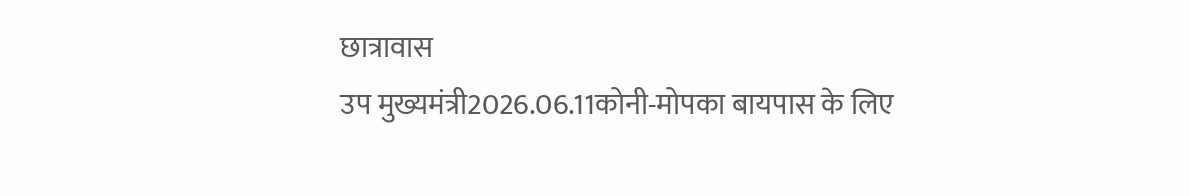छात्रावास
उप मुख्यमंत्री2026.06.11कोनी-मोपका बायपास के लिए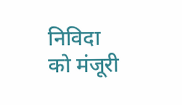निविदा को मंजूरी